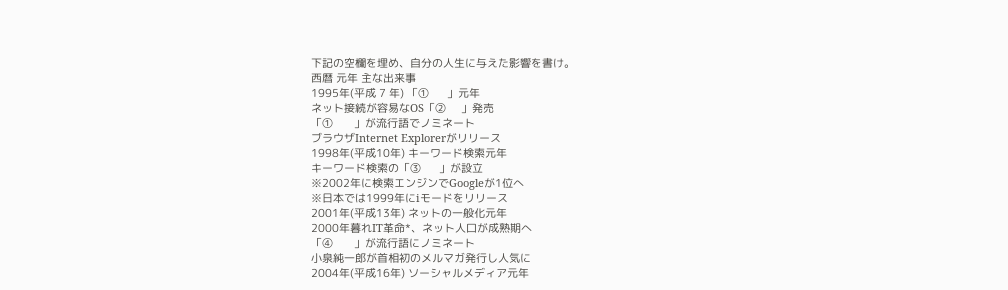下記の空欄を埋め、自分の人生に与えた影響を書け。
西暦 元年 主な出来事
1995年(平成 7 年) 「①      」元年
ネット接続が容易なOS「②     」発売
「①       」が流行語でノミネート
ブラウザInternet Explorerがリリース
1998年(平成10年) キーワード検索元年
キーワード検索の「③      」が設立
※2002年に検索エンジンでGoogleが1位へ
※日本では1999年にiモードをリリース
2001年(平成13年) ネットの一般化元年
2000年暮れIT革命*、ネット人口が成熟期へ
「④       」が流行語にノミネート
小泉純一郎が首相初のメルマガ発行し人気に
2004年(平成16年) ソーシャルメディア元年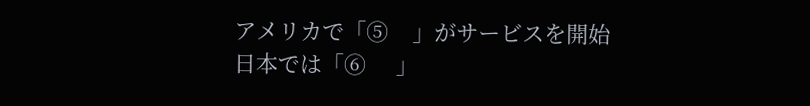アメリカで「⑤    」がサービスを開始
日本では「⑥     」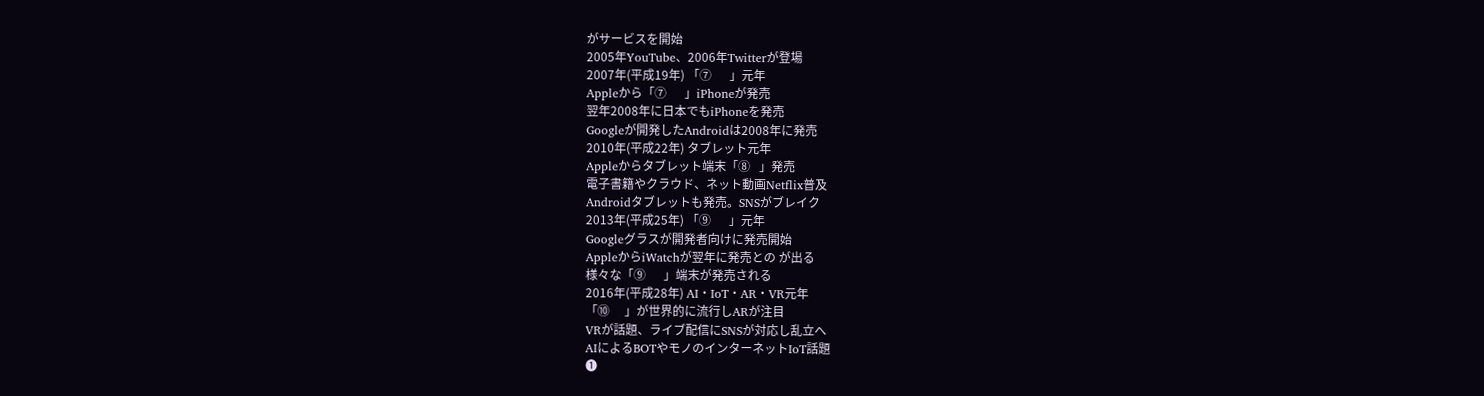がサービスを開始
2005年YouTube、2006年Twitterが登場
2007年(平成19年) 「⑦      」元年
Appleから「⑦      」iPhoneが発売
翌年2008年に日本でもiPhoneを発売
Googleが開発したAndroidは2008年に発売
2010年(平成22年) タブレット元年
Appleからタブレット端末「⑧   」発売
電子書籍やクラウド、ネット動画Netflix普及
Androidタブレットも発売。SNSがブレイク
2013年(平成25年) 「⑨      」元年
Googleグラスが開発者向けに発売開始
AppleからiWatchが翌年に発売との が出る
様々な「⑨      」端末が発売される
2016年(平成28年) AI・IoT・AR・VR元年
「⑩     」が世界的に流行しARが注目
VRが話題、ライブ配信にSNSが対応し乱立へ
AIによるBOTやモノのインターネットIoT話題
❶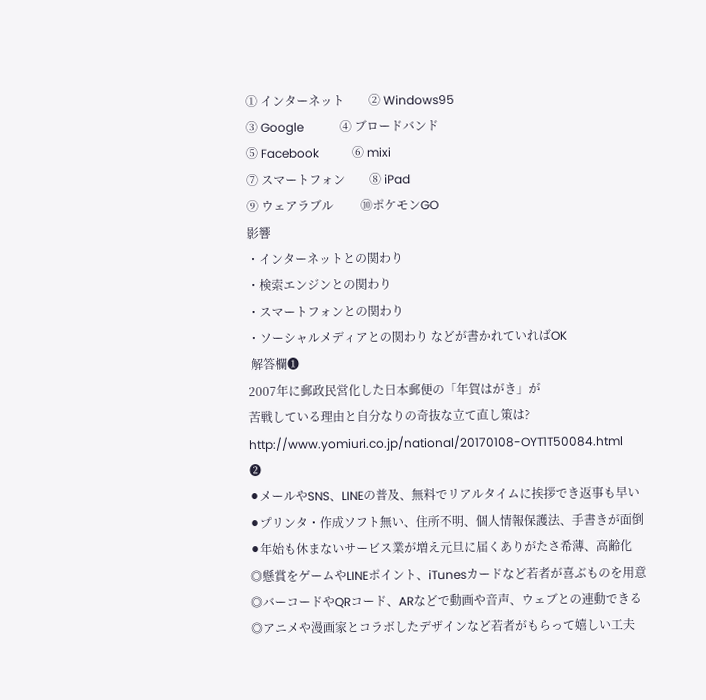① インターネット        ② Windows95
③ Google            ④ ブロードバンド
⑤ Facebook           ⑥ mixi
⑦ スマートフォン        ⑧ iPad
⑨ ウェアラブル         ⑩ポケモンGO
影響
・インターネットとの関わり
・検索エンジンとの関わり
・スマートフォンとの関わり
・ソーシャルメディアとの関わり などが書かれていればOK
 解答欄❶
2007年に郵政民営化した日本郵便の「年賀はがき」が
苦戦している理由と自分なりの奇抜な立て直し策は?
http://www.yomiuri.co.jp/national/20170108-OYT1T50084.html
❷
⚫メールやSNS、LINEの普及、無料でリアルタイムに挨拶でき返事も早い
⚫プリンタ・作成ソフト無い、住所不明、個人情報保護法、手書きが面倒
⚫年始も休まないサービス業が増え元旦に届くありがたさ希薄、高齢化
◎懸賞をゲームやLINEポイント、iTunesカードなど若者が喜ぶものを用意
◎バーコードやQRコード、ARなどで動画や音声、ウェブとの連動できる
◎アニメや漫画家とコラボしたデザインなど若者がもらって嬉しい工夫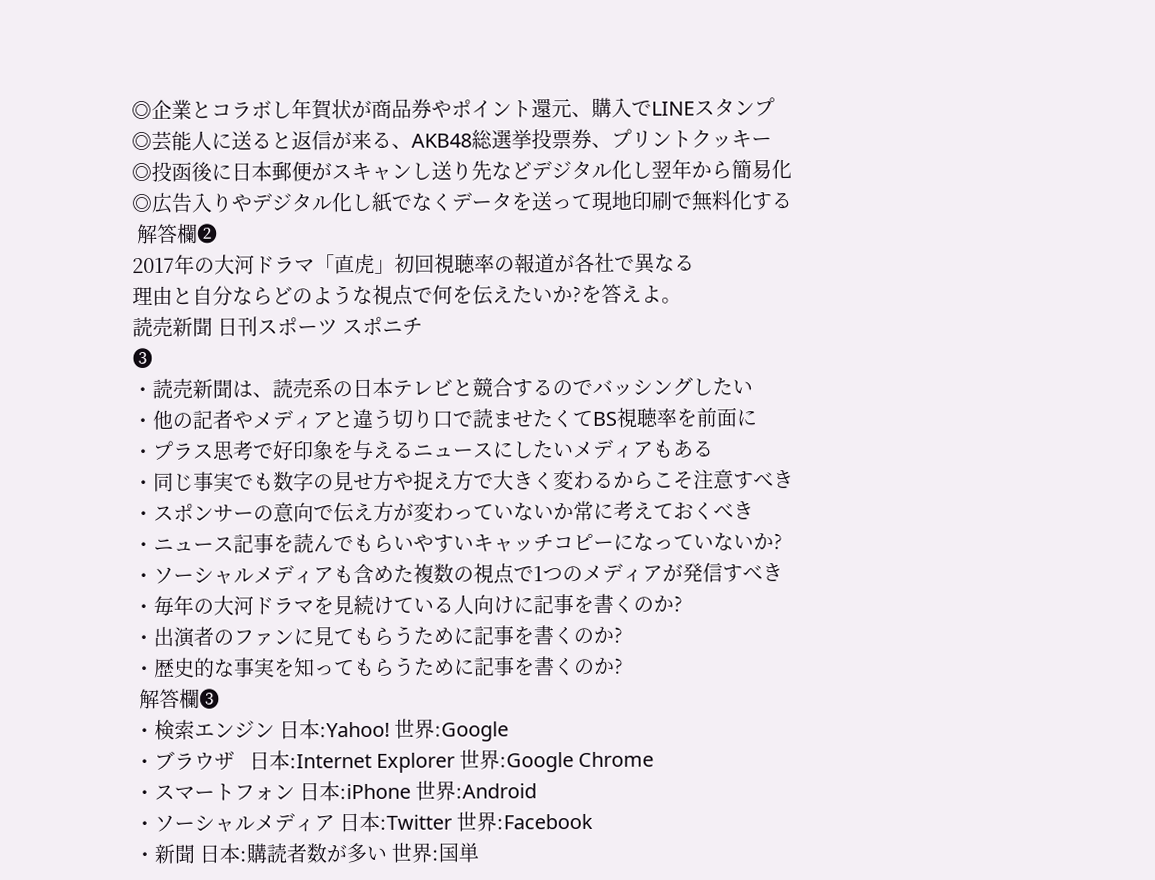◎企業とコラボし年賀状が商品券やポイント還元、購入でLINEスタンプ
◎芸能人に送ると返信が来る、AKB48総選挙投票券、プリントクッキー
◎投函後に日本郵便がスキャンし送り先などデジタル化し翌年から簡易化
◎広告入りやデジタル化し紙でなくデータを送って現地印刷で無料化する
 解答欄❷
2017年の大河ドラマ「直虎」初回視聴率の報道が各社で異なる
理由と自分ならどのような視点で何を伝えたいか?を答えよ。
読売新聞 日刊スポーツ スポニチ
❸
・読売新聞は、読売系の日本テレビと競合するのでバッシングしたい
・他の記者やメディアと違う切り口で読ませたくてBS視聴率を前面に
・プラス思考で好印象を与えるニュースにしたいメディアもある
・同じ事実でも数字の見せ方や捉え方で大きく変わるからこそ注意すべき
・スポンサーの意向で伝え方が変わっていないか常に考えておくべき
・ニュース記事を読んでもらいやすいキャッチコピーになっていないか?
・ソーシャルメディアも含めた複数の視点で1つのメディアが発信すべき
・毎年の大河ドラマを見続けている人向けに記事を書くのか?
・出演者のファンに見てもらうために記事を書くのか?
・歴史的な事実を知ってもらうために記事を書くのか?
 解答欄❸
・検索エンジン 日本:Yahoo! 世界:Google
・ブラウザ   日本:Internet Explorer 世界:Google Chrome
・スマートフォン 日本:iPhone 世界:Android
・ソーシャルメディア 日本:Twitter 世界:Facebook
・新聞 日本:購読者数が多い 世界:国単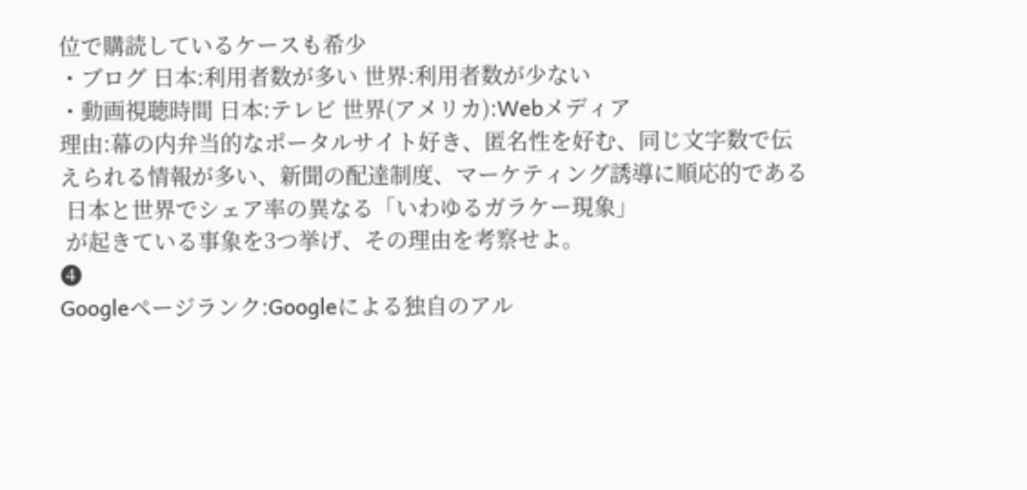位で購読しているケースも希少
・ブログ 日本:利用者数が多い 世界:利用者数が少ない
・動画視聴時間 日本:テレビ 世界(アメリカ):Webメディア
理由:幕の内弁当的なポータルサイト好き、匿名性を好む、同じ文字数で伝
えられる情報が多い、新聞の配達制度、マーケティング誘導に順応的である
 日本と世界でシェア率の異なる「いわゆるガラケー現象」
 が起きている事象を3つ挙げ、その理由を考察せよ。
❹
Googleページランク:Googleによる独自のアル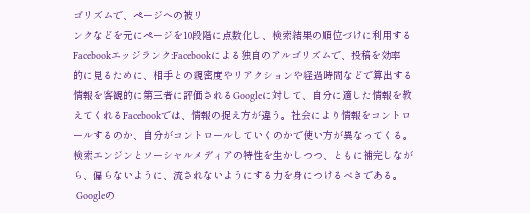ゴリズムで、ページへの被リ
ンクなどを元にページを10段階に点数化し、検索結果の順位づけに利用する
Facebookエッジランク:Facebookによる独自のアルゴリズムで、投稿を効率
的に見るために、相手との親密度やリアクションや経過時間などで算出する
情報を客観的に第三者に評価されるGoogleに対して、自分に適した情報を教
えてくれるFacebookでは、情報の捉え方が違う。社会により情報をコントロ
ールするのか、自分がコントロールしていくのかで使い方が異なってくる。
検索エンジンとソーシャルメディアの特性を生かしつつ、ともに補完しなが
ら、偏らないように、流されないようにする力を身につけるべきである。
 Googleの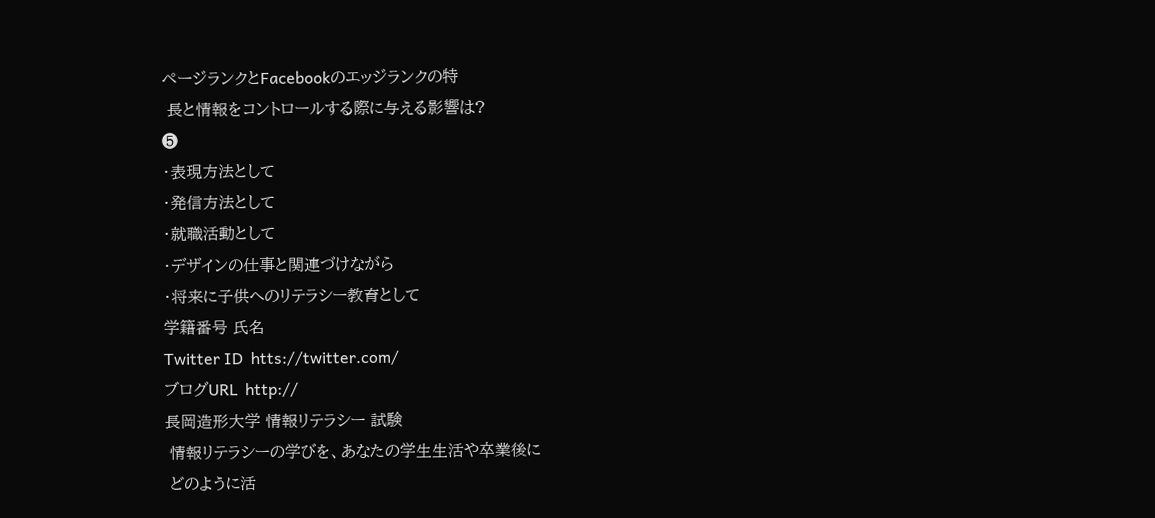ページランクとFacebookのエッジランクの特
 長と情報をコントロールする際に与える影響は?
❺
・表現方法として
・発信方法として
・就職活動として
・デザインの仕事と関連づけながら
・将来に子供へのリテラシー教育として
学籍番号 氏名
Twitter ID  htts://twitter.com/
ブログURL  http://
長岡造形大学 情報リテラシー 試験
 情報リテラシーの学びを、あなたの学生生活や卒業後に
 どのように活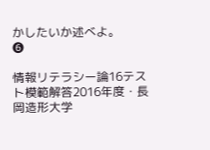かしたいか述べよ。
❻

情報リテラシー論16テスト模範解答2016年度・長岡造形大学